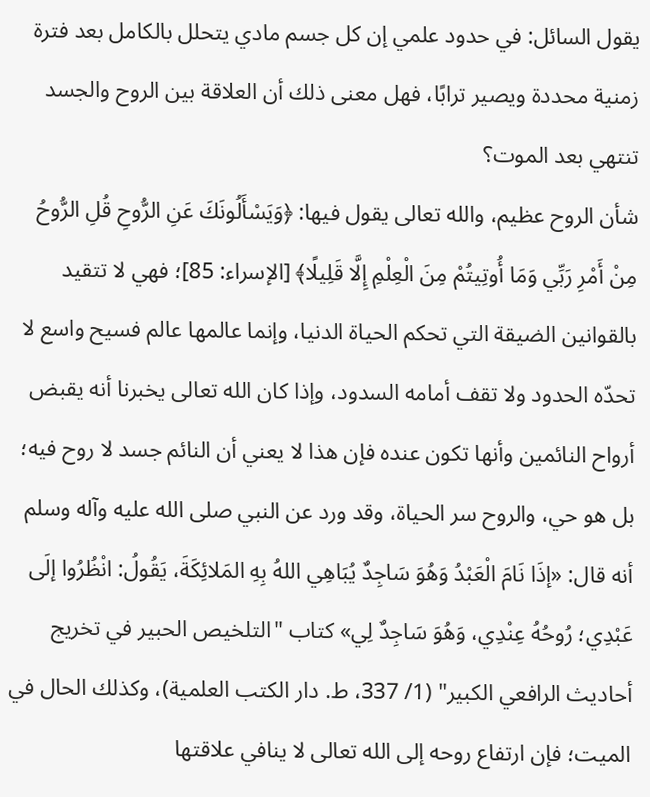يقول السائل: في حدود علمي إن كل جسم مادي يتحلل بالكامل بعد فترة زمنية محددة ويصير ترابًا، فهل معنى ذلك أن العلاقة بين الروح والجسد تنتهي بعد الموت؟
شأن الروح عظيم، والله تعالى يقول فيها: ﴿وَيَسْأَلُونَكَ عَنِ الرُّوحِ قُلِ الرُّوحُ مِنْ أَمْرِ رَبِّي وَمَا أُوتِيتُمْ مِنَ الْعِلْمِ إِلَّا قَلِيلًا﴾ [الإسراء: 85]؛ فهي لا تتقيد بالقوانين الضيقة التي تحكم الحياة الدنيا، وإنما عالمها عالم فسيح واسع لا تحدّه الحدود ولا تقف أمامه السدود، وإذا كان الله تعالى يخبرنا أنه يقبض أرواح النائمين وأنها تكون عنده فإن هذا لا يعني أن النائم جسد لا روح فيه؛ بل هو حي، والروح سر الحياة، وقد ورد عن النبي صلى الله عليه وآله وسلم أنه قال: «إذَا نَامَ الْعَبْدُ وَهُوَ سَاجِدٌ يُبَاهِي اللهُ بِهِ المَلائِكَةَ، يَقُولُ: انْظُرُوا إلَى عَبْدِي؛ رُوحُهُ عِنْدِي، وَهُوَ سَاجِدٌ لِي» كتاب "التلخيص الحبير في تخريج أحاديث الرافعي الكبير" (1/ 337، ط. دار الكتب العلمية)، وكذلك الحال في الميت؛ فإن ارتفاع روحه إلى الله تعالى لا ينافي علاقتها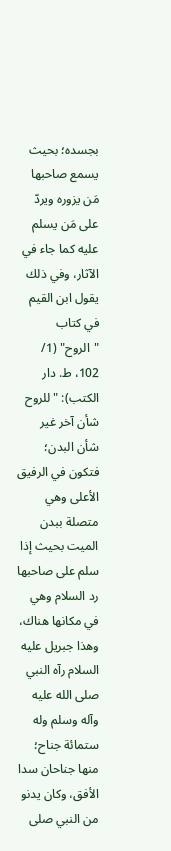بجسده؛ بحيث يسمع صاحبها مَن يزوره ويردّ على مَن يسلم عليه كما جاء في الآثار، وفي ذلك يقول ابن القيم في كتاب "الروح" (1/ 102، ط. دار الكتب): "للروح شأن آخر غير شأن البدن؛ فتكون في الرفيق الأعلى وهي متصلة ببدن الميت بحيث إذا سلم على صاحبها رد السلام وهي في مكانها هناك، وهذا جبريل عليه السلام رآه النبي صلى الله عليه وآله وسلم وله ستمائة جناح؛ منها جناحان سدا الأفق، وكان يدنو من النبي صلى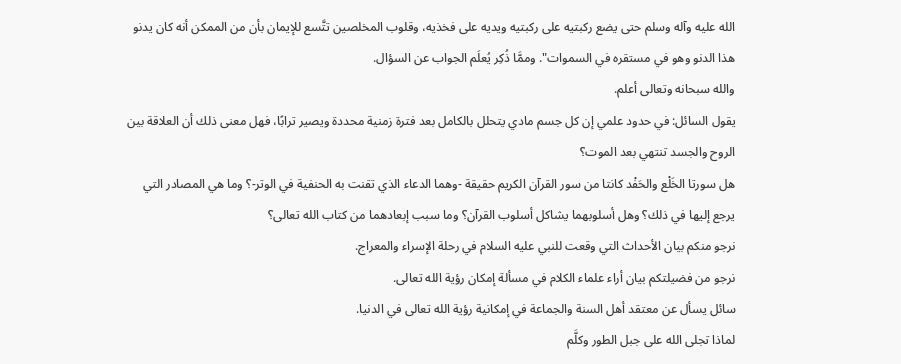الله عليه وآله وسلم حتى يضع ركبتيه على ركبتيه ويديه على فخذيه، وقلوب المخلصين تتَّسع للإيمان بأن من الممكن أنه كان يدنو هذا الدنو وهو في مستقره في السموات". وممَّا ذُكِر يُعلَم الجواب عن السؤال.
والله سبحانه وتعالى أعلم.
يقول السائل: في حدود علمي إن كل جسم مادي يتحلل بالكامل بعد فترة زمنية محددة ويصير ترابًا، فهل معنى ذلك أن العلاقة بين الروح والجسد تنتهي بعد الموت؟
هل سورتا الخَلْع والحَفْد كانتا من سور القرآن الكريم حقيقة -وهما الدعاء الذي تقنت به الحنفية في الوتر-؟ وما هي المصادر التي يرجع إليها في ذلك؟ وهل أسلوبهما يشاكل أسلوب القرآن؟ وما سبب إبعادهما من كتاب الله تعالى؟
نرجو منكم بيان الأحداث التي وقعت للنبي عليه السلام في رحلة الإسراء والمعراج.
نرجو من فضيلتكم بيان أراء علماء الكلام في مسألة إمكان رؤية الله تعالى.
سائل يسأل عن معتقد أهل السنة والجماعة في إمكانية رؤية الله تعالى في الدنيا.
لماذا تجلى الله على جبل الطور وكلَّم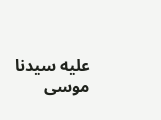عليه سيدنا موسى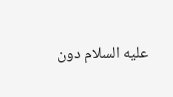عليه السلام دون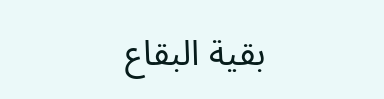بقية البقاع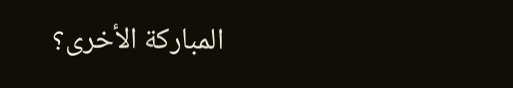المباركة الأخرى؟